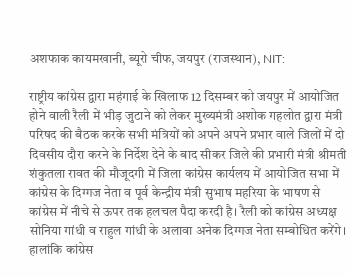अशफाक कायमखानी, ब्यूरो चीफ, जयपुर (राजस्थान), NIT:

राष्ट्रीय कांग्रेस द्वारा महंगाई के खिलाफ 12 दिसम्बर को जयपुर में आयोजित होने वाली रैली में भीड़ जुटाने को लेकर मुख्यमंत्री अशोक गहलोत द्वारा मंत्री परिषद की बैठक करके सभी मंत्रियों को अपने अपने प्रभार वाले जिलों में दो दिवसीय दौरा करने के निर्देश देने के बाद सीकर जिले की प्रभारी मंत्री श्रीमती शंकुतला रावत की मौजूदगी में जिला कांग्रेस कार्यलय में आयोजित सभा में कांग्रेस के दिग्गज नेता व पूर्व केन्द्रीय मंत्री सुभाष महरिया के भाषण से कांग्रेस में नीचे से ऊपर तक हलचल पैदा करदी है। रैली को कांग्रेस अध्यक्ष सोनिया गांधी व राहुल गांधी के अलावा अनेक दिग्गज नेता सम्बोधित करेंगे।
हालांकि कांग्रेस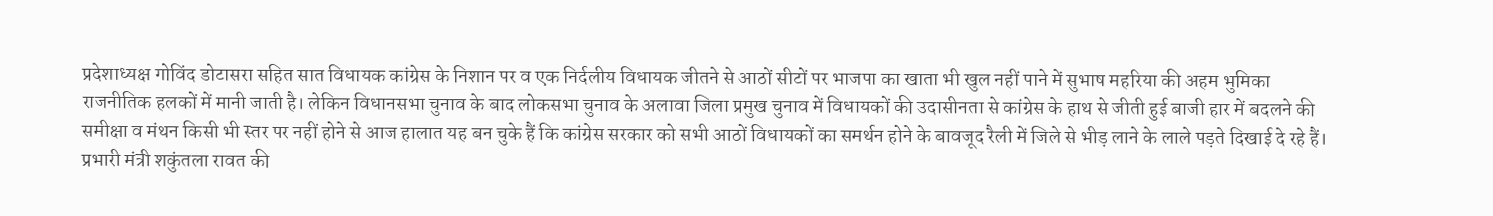प्रदेशाध्यक्ष गोविंद डोटासरा सहित सात विधायक कांग्रेस के निशान पर व एक निर्दलीय विधायक जीतने से आठों सीटों पर भाजपा का खाता भी खुल नहीं पाने में सुभाष महरिया की अहम भुमिका राजनीतिक हलकों में मानी जाती है। लेकिन विधानसभा चुनाव के बाद लोकसभा चुनाव के अलावा जिला प्रमुख चुनाव में विधायकों की उदासीनता से कांग्रेस के हाथ से जीती हुई बाजी हार में बदलने की समीक्षा व मंथन किसी भी स्तर पर नहीं होने से आज हालात यह बन चुके हैं कि कांग्रेस सरकार को सभी आठों विधायकों का समर्थन होने के बावजूद रैली में जिले से भीड़ लाने के लाले पड़ते दिखाई दे रहे हैं।
प्रभारी मंत्री शकुंतला रावत की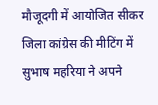मौजूदगी में आयोजित सीकर जिला कांग्रेस की मीटिंग में सुभाष महरिया ने अपने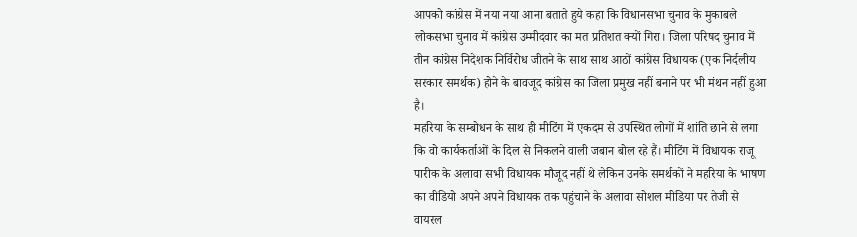आपको कांग्रेस में नया नया आना बताते हुये कहा कि विधानसभा चुनाव के मुकाबले लोकसभा चुनाव में कांग्रेस उम्मीदवार का मत प्रतिशत क्यों गिरा। जिला परिषद चुनाव में तीन कांग्रेस निदेशक निर्विरोध जीतने के साथ साथ आठों कांग्रेस विधायक (एक निर्दलीय सरकार समर्थक) होने के बावजूद कांग्रेस का जिला प्रमुख नहीं बनाने पर भी मंथन नहीं हुआ है।
महरिया के सम्बोधन के साथ ही मीटिंग में एकदम से उपस्थित लोगों में शांति छाने से लगा कि वो कार्यकर्ताओं के दिल से निकलने वाली जबान बोल रहे हैं। मीटिंग में विधायक राजू पारीक के अलावा सभी विधायक मौजूद नहीं थे लेकिन उनके समर्थकों ने महरिया के भाषण का वीडियो अपने अपने विधायक तक पहुंचाने के अलावा सोशल मीडिया पर तेजी से वायरल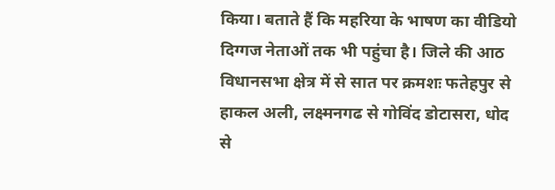किया। बताते हैं कि महरिया के भाषण का वीडियो दिग्गज नेताओं तक भी पहुंचा है। जिले की आठ विधानसभा क्षेत्र में से सात पर क्रमशः फतेहपुर से हाकल अली, लक्ष्मनगढ से गोविंद डोटासरा, धोद से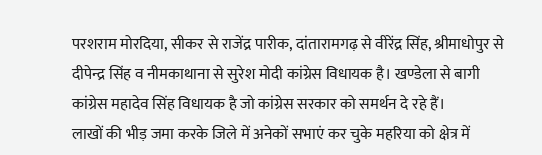परशराम मोरदिया, सीकर से राजेंद्र पारीक, दांतारामगढ़ से वीरेंद्र सिंह, श्रीमाधोपुर से दीपेन्द्र सिंह व नीमकाथाना से सुरेश मोदी कांग्रेस विधायक है। खण्डेला से बागी कांग्रेस महादेव सिंह विधायक है जो कांग्रेस सरकार को समर्थन दे रहे हैं।
लाखों की भीड़ जमा करके जिले में अनेकों सभाएं कर चुके महरिया को क्षेत्र में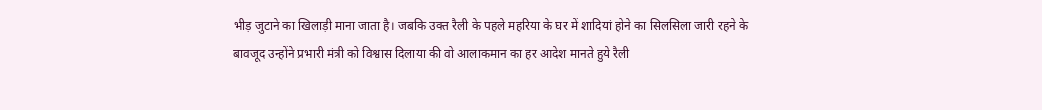भीड़ जुटाने का खिलाड़ी माना जाता है। जबकि उक्त रैली के पहले महरिया के घर में शादियां होने का सिलसिला जारी रहने के बावजूद उन्होंने प्रभारी मंत्री को विश्वास दिलाया की वो आलाकमान का हर आदेश मानते हुये रैली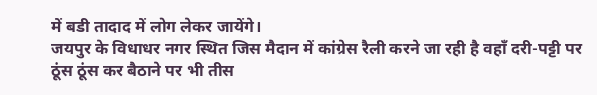में बडी तादाद में लोग लेकर जायेंगे।
जयपुर के विधाधर नगर स्थित जिस मैदान में कांग्रेस रैली करने जा रही है वहाँ दरी-पट्टी पर ठूंस ठूंस कर बैठाने पर भी तीस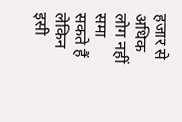हजार से अधिक लोग नहीं समा सकते हैं लेकिन इसी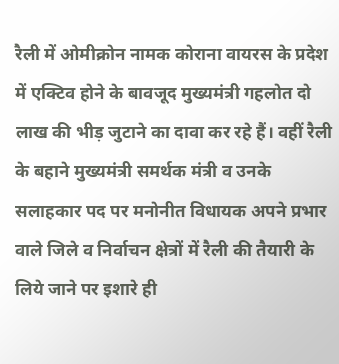रैली में ओमीक्रोन नामक कोराना वायरस के प्रदेश में एक्टिव होने के बावजूद मुख्यमंत्री गहलोत दो लाख की भीड़ जुटाने का दावा कर रहे हैं। वहीं रैली के बहाने मुख्यमंत्री समर्थक मंत्री व उनके सलाहकार पद पर मनोनीत विधायक अपने प्रभार वाले जिले व निर्वाचन क्षेत्रों में रैली की तैयारी के लिये जाने पर इशारे ही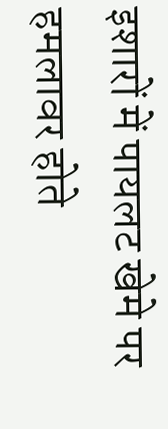इशारों में पायलट खेमे पर हमलावर होते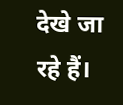देखे जा रहे हैं।